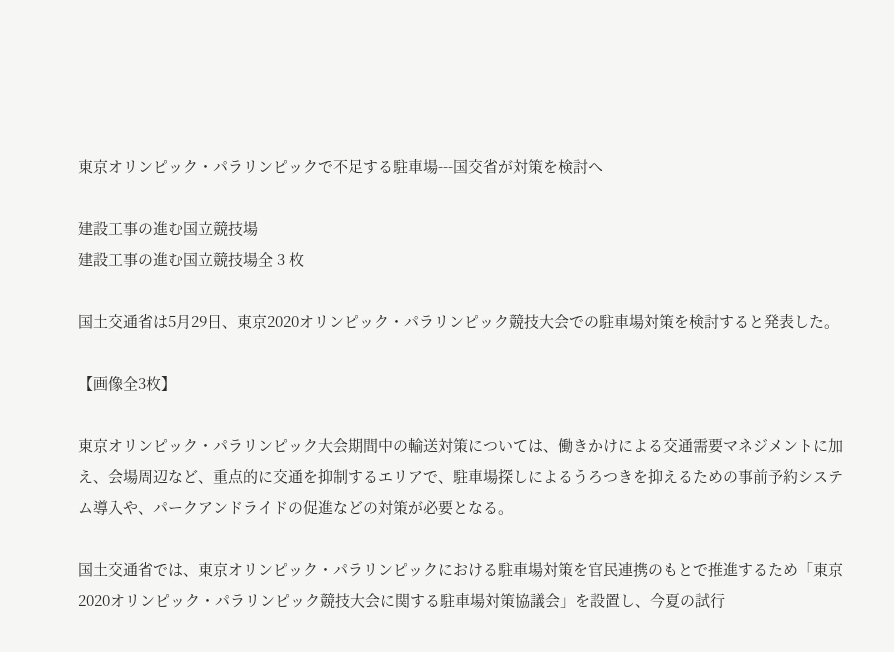東京オリンピック・パラリンピックで不足する駐車場---国交省が対策を検討へ

建設工事の進む国立競技場
建設工事の進む国立競技場全 3 枚

国土交通省は5月29日、東京2020オリンピック・パラリンピック競技大会での駐車場対策を検討すると発表した。

【画像全3枚】

東京オリンピック・パラリンピック大会期間中の輸送対策については、働きかけによる交通需要マネジメントに加え、会場周辺など、重点的に交通を抑制するエリアで、駐車場探しによるうろつきを抑えるための事前予約システム導入や、パークアンドライドの促進などの対策が必要となる。

国土交通省では、東京オリンピック・パラリンピックにおける駐車場対策を官民連携のもとで推進するため「東京2020オリンピック・パラリンピック競技大会に関する駐車場対策協議会」を設置し、今夏の試行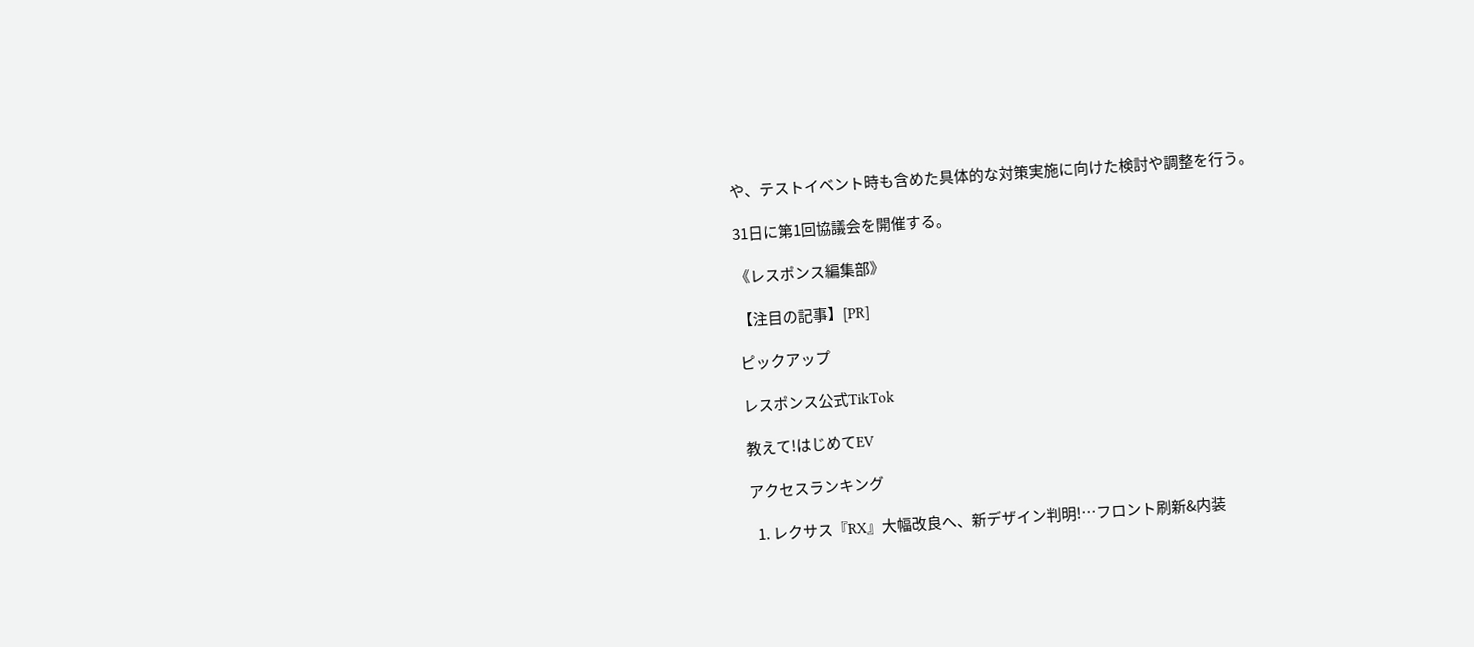や、テストイベント時も含めた具体的な対策実施に向けた検討や調整を行う。

31日に第1回協議会を開催する。

《レスポンス編集部》

【注目の記事】[PR]

ピックアップ

レスポンス公式TikTok

教えて!はじめてEV

アクセスランキング

  1. レクサス『RX』大幅改良へ、新デザイン判明!…フロント刷新&内装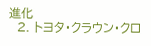進化
  2. トヨタ・クラウン・クロ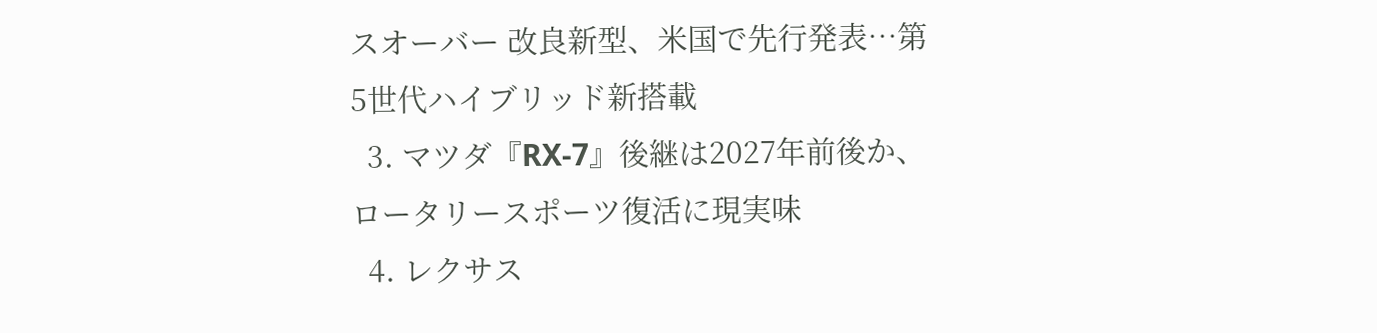スオーバー 改良新型、米国で先行発表…第5世代ハイブリッド新搭載
  3. マツダ『RX-7』後継は2027年前後か、ロータリースポーツ復活に現実味
  4. レクサス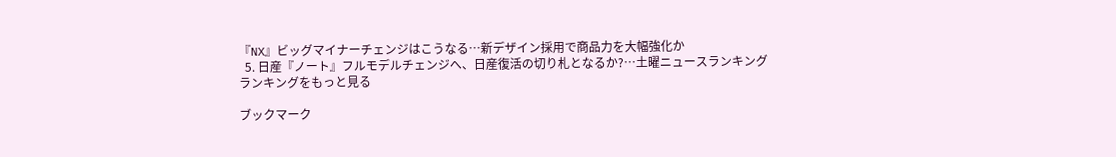『NX』ビッグマイナーチェンジはこうなる…新デザイン採用で商品力を大幅強化か
  5. 日産『ノート』フルモデルチェンジへ、日産復活の切り札となるか?…土曜ニュースランキング
ランキングをもっと見る

ブックマーク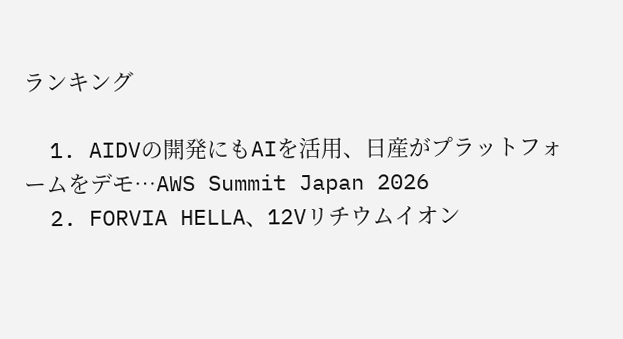ランキング

  1. AIDVの開発にもAIを活用、日産がプラットフォームをデモ…AWS Summit Japan 2026
  2. FORVIA HELLA、12Vリチウムイオン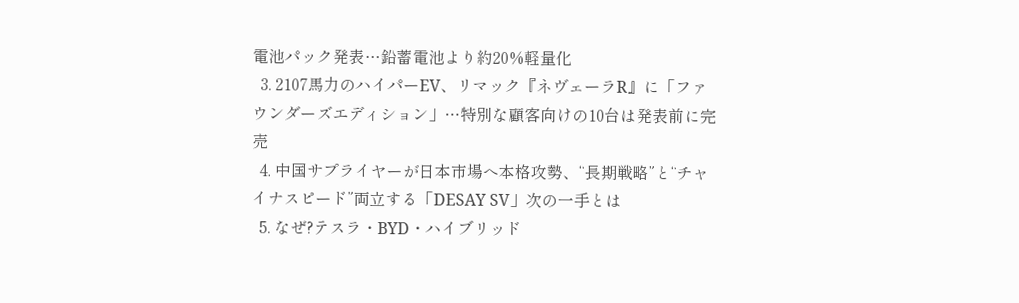電池パック発表…鉛蓄電池より約20%軽量化
  3. 2107馬力のハイパーEV、リマック『ネヴェーラR』に「ファウンダーズエディション」…特別な顧客向けの10台は発表前に完売
  4. 中国サプライヤーが日本市場へ本格攻勢、“長期戦略”と“チャイナスピード”両立する「DESAY SV」次の一手とは
  5. なぜ?テスラ・BYD・ハイブリッド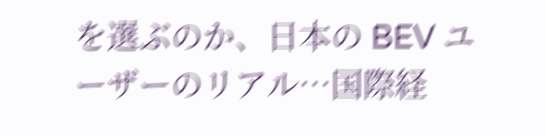を選ぶのか、日本の BEV ユーザーのリアル…国際経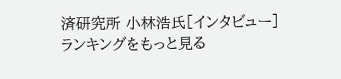済研究所 小林浩氏[インタビュー]
ランキングをもっと見る